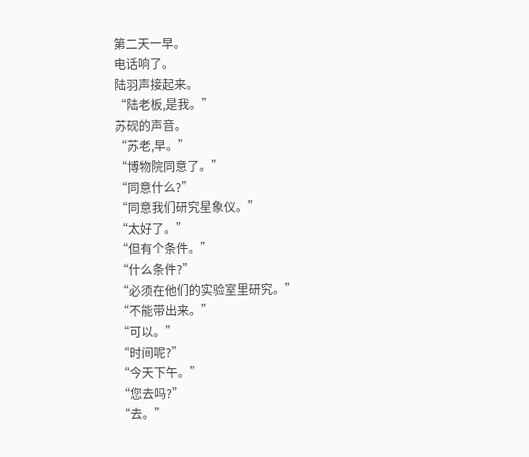第二天一早。
电话响了。
陆羽声接起来。
“陆老板,是我。”
苏砚的声音。
“苏老,早。”
“博物院同意了。”
“同意什么?”
“同意我们研究星象仪。”
“太好了。”
“但有个条件。”
“什么条件?”
“必须在他们的实验室里研究。”
“不能带出来。”
“可以。”
“时间呢?”
“今天下午。”
“您去吗?”
“去。”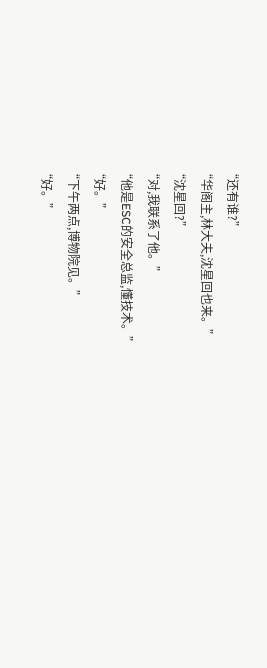“还有谁?”
“华阁主,林大夫,沈星回也来。”
“沈星回?”
“对,我联系了他。”
“他是ESC的安全总监,懂技术。”
“好。”
“下午两点,博物院见。”
“好。”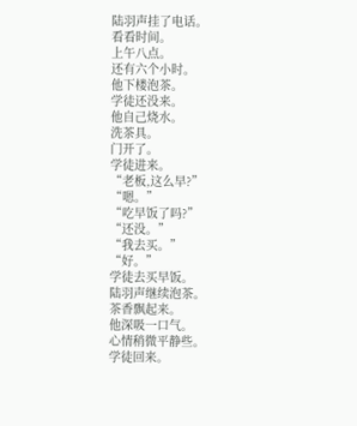陆羽声挂了电话。
看看时间。
上午八点。
还有六个小时。
他下楼泡茶。
学徒还没来。
他自己烧水。
洗茶具。
门开了。
学徒进来。
“老板,这么早?”
“嗯。”
“吃早饭了吗?”
“还没。”
“我去买。”
“好。”
学徒去买早饭。
陆羽声继续泡茶。
茶香飘起来。
他深吸一口气。
心情稍微平静些。
学徒回来。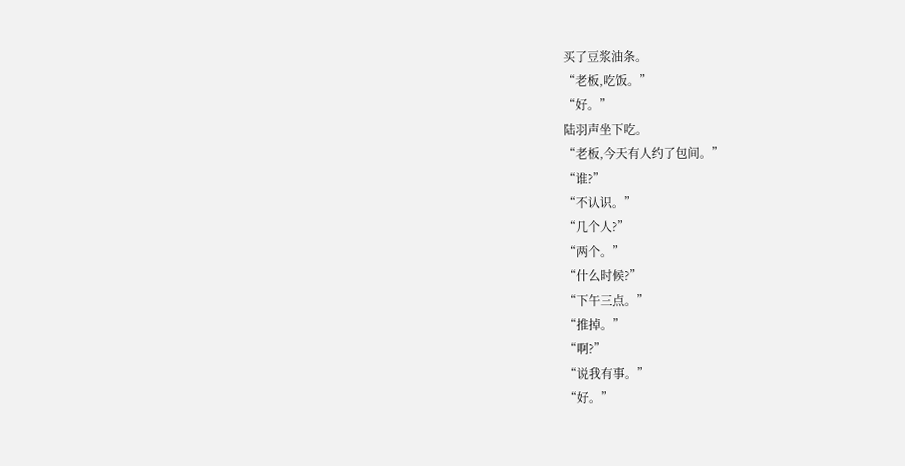买了豆浆油条。
“老板,吃饭。”
“好。”
陆羽声坐下吃。
“老板,今天有人约了包间。”
“谁?”
“不认识。”
“几个人?”
“两个。”
“什么时候?”
“下午三点。”
“推掉。”
“啊?”
“说我有事。”
“好。”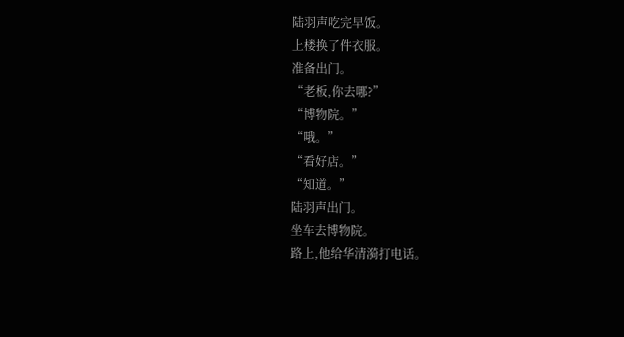陆羽声吃完早饭。
上楼换了件衣服。
准备出门。
“老板,你去哪?”
“博物院。”
“哦。”
“看好店。”
“知道。”
陆羽声出门。
坐车去博物院。
路上,他给华清漪打电话。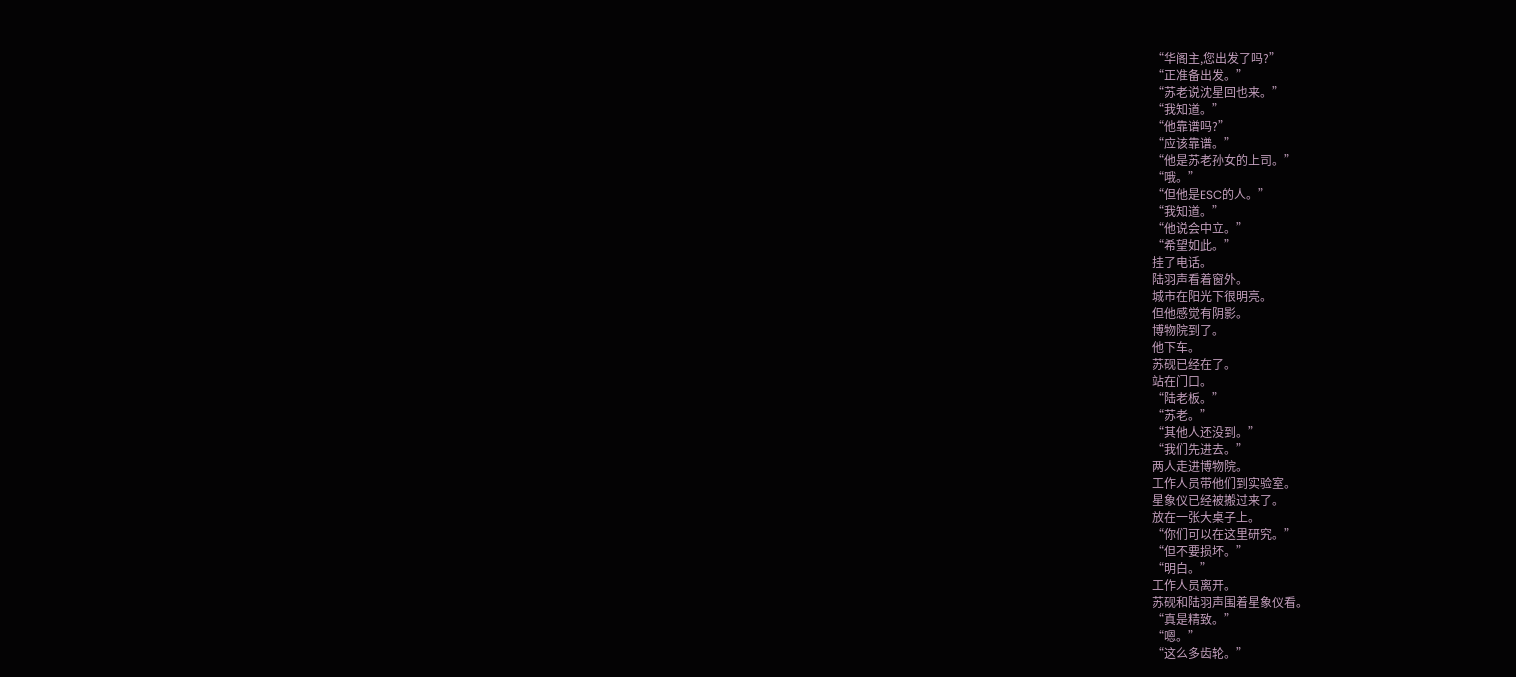“华阁主,您出发了吗?”
“正准备出发。”
“苏老说沈星回也来。”
“我知道。”
“他靠谱吗?”
“应该靠谱。”
“他是苏老孙女的上司。”
“哦。”
“但他是ESC的人。”
“我知道。”
“他说会中立。”
“希望如此。”
挂了电话。
陆羽声看着窗外。
城市在阳光下很明亮。
但他感觉有阴影。
博物院到了。
他下车。
苏砚已经在了。
站在门口。
“陆老板。”
“苏老。”
“其他人还没到。”
“我们先进去。”
两人走进博物院。
工作人员带他们到实验室。
星象仪已经被搬过来了。
放在一张大桌子上。
“你们可以在这里研究。”
“但不要损坏。”
“明白。”
工作人员离开。
苏砚和陆羽声围着星象仪看。
“真是精致。”
“嗯。”
“这么多齿轮。”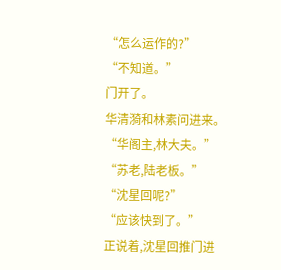“怎么运作的?”
“不知道。”
门开了。
华清漪和林素问进来。
“华阁主,林大夫。”
“苏老,陆老板。”
“沈星回呢?”
“应该快到了。”
正说着,沈星回推门进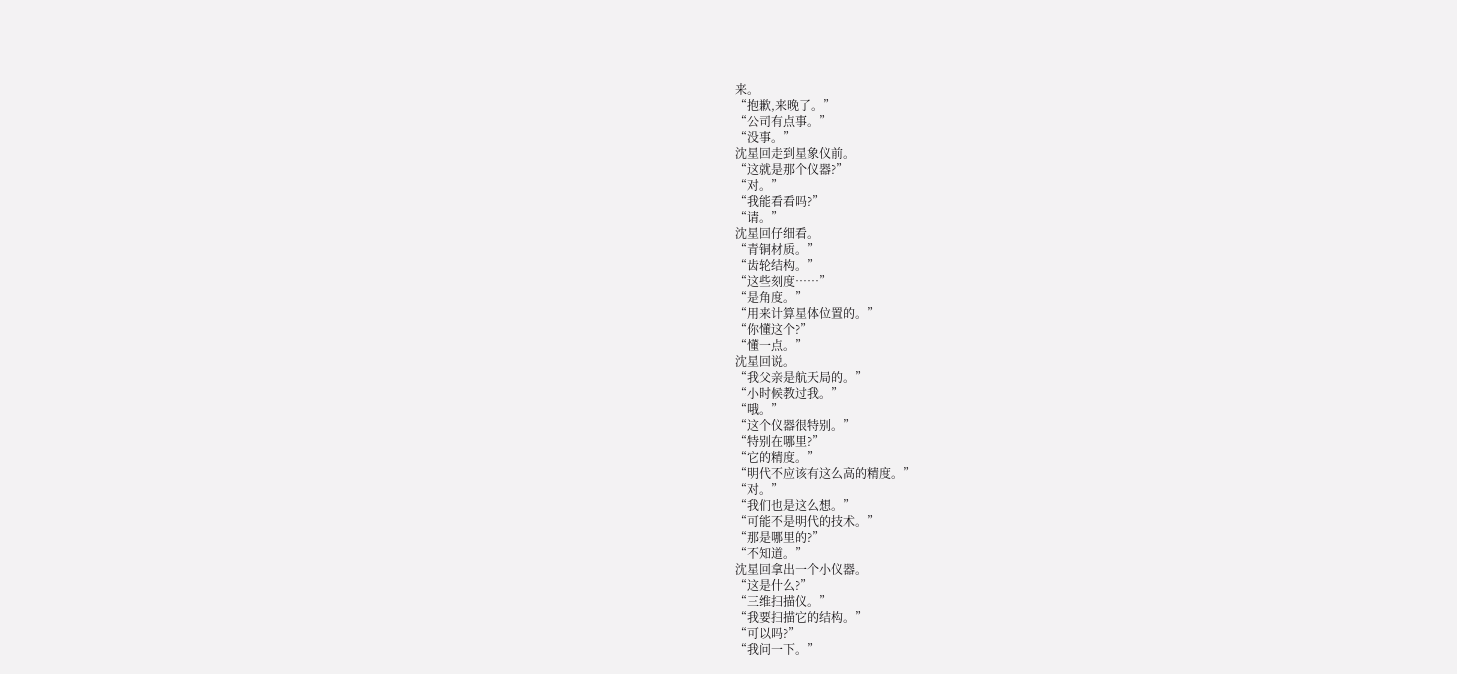来。
“抱歉,来晚了。”
“公司有点事。”
“没事。”
沈星回走到星象仪前。
“这就是那个仪器?”
“对。”
“我能看看吗?”
“请。”
沈星回仔细看。
“青铜材质。”
“齿轮结构。”
“这些刻度……”
“是角度。”
“用来计算星体位置的。”
“你懂这个?”
“懂一点。”
沈星回说。
“我父亲是航天局的。”
“小时候教过我。”
“哦。”
“这个仪器很特别。”
“特别在哪里?”
“它的精度。”
“明代不应该有这么高的精度。”
“对。”
“我们也是这么想。”
“可能不是明代的技术。”
“那是哪里的?”
“不知道。”
沈星回拿出一个小仪器。
“这是什么?”
“三维扫描仪。”
“我要扫描它的结构。”
“可以吗?”
“我问一下。”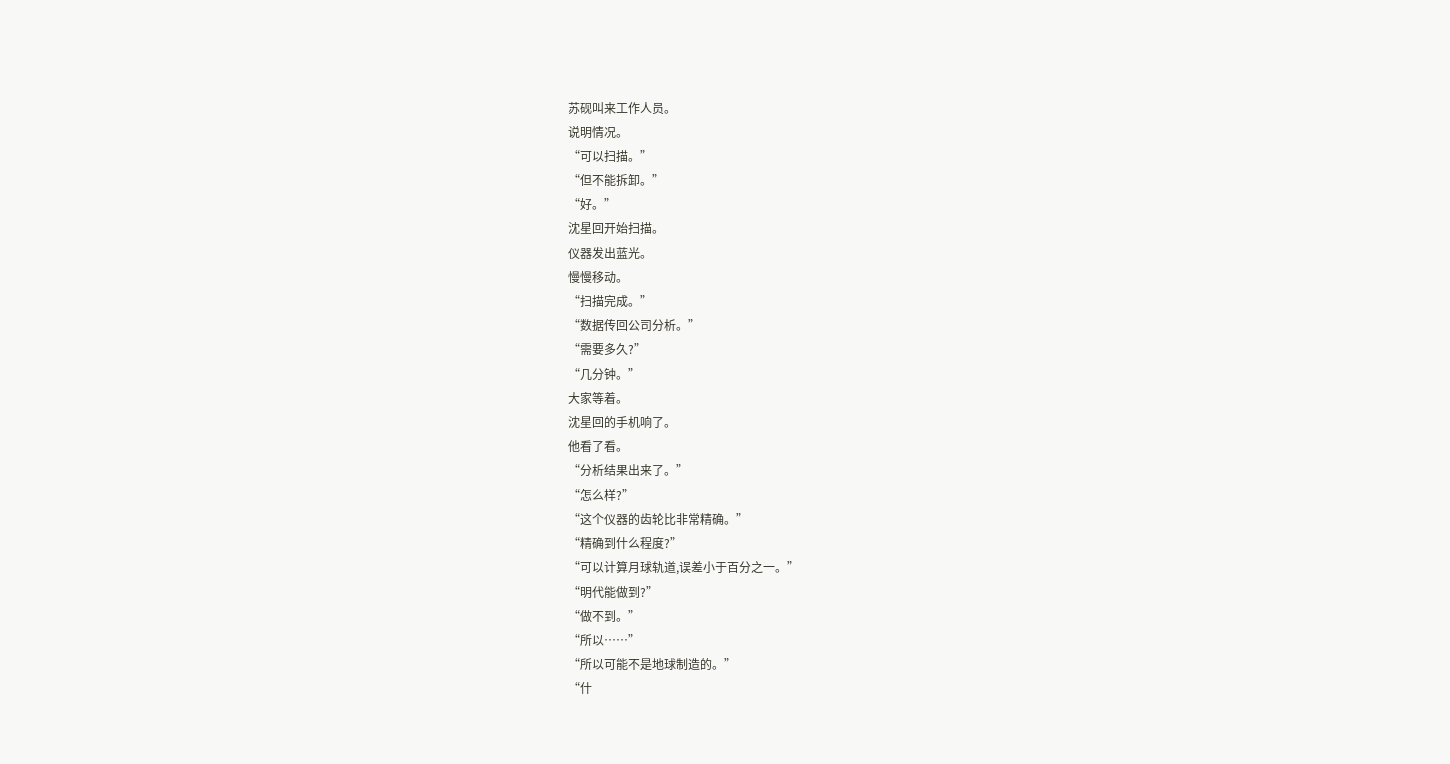苏砚叫来工作人员。
说明情况。
“可以扫描。”
“但不能拆卸。”
“好。”
沈星回开始扫描。
仪器发出蓝光。
慢慢移动。
“扫描完成。”
“数据传回公司分析。”
“需要多久?”
“几分钟。”
大家等着。
沈星回的手机响了。
他看了看。
“分析结果出来了。”
“怎么样?”
“这个仪器的齿轮比非常精确。”
“精确到什么程度?”
“可以计算月球轨道,误差小于百分之一。”
“明代能做到?”
“做不到。”
“所以……”
“所以可能不是地球制造的。”
“什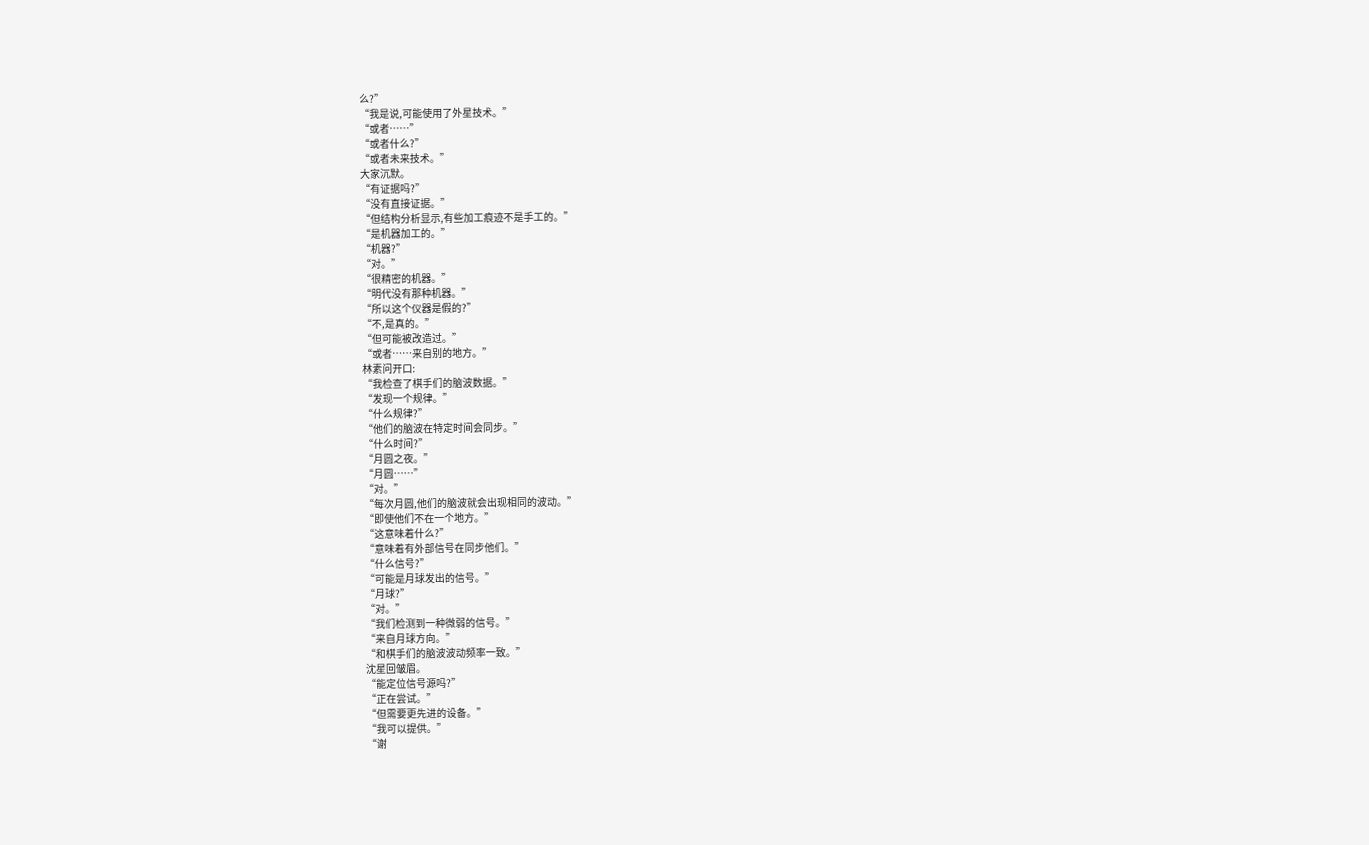么?”
“我是说,可能使用了外星技术。”
“或者……”
“或者什么?”
“或者未来技术。”
大家沉默。
“有证据吗?”
“没有直接证据。”
“但结构分析显示,有些加工痕迹不是手工的。”
“是机器加工的。”
“机器?”
“对。”
“很精密的机器。”
“明代没有那种机器。”
“所以这个仪器是假的?”
“不,是真的。”
“但可能被改造过。”
“或者……来自别的地方。”
林素问开口:
“我检查了棋手们的脑波数据。”
“发现一个规律。”
“什么规律?”
“他们的脑波在特定时间会同步。”
“什么时间?”
“月圆之夜。”
“月圆……”
“对。”
“每次月圆,他们的脑波就会出现相同的波动。”
“即使他们不在一个地方。”
“这意味着什么?”
“意味着有外部信号在同步他们。”
“什么信号?”
“可能是月球发出的信号。”
“月球?”
“对。”
“我们检测到一种微弱的信号。”
“来自月球方向。”
“和棋手们的脑波波动频率一致。”
沈星回皱眉。
“能定位信号源吗?”
“正在尝试。”
“但需要更先进的设备。”
“我可以提供。”
“谢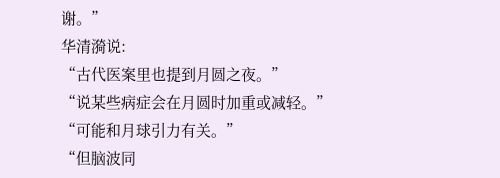谢。”
华清漪说:
“古代医案里也提到月圆之夜。”
“说某些病症会在月圆时加重或减轻。”
“可能和月球引力有关。”
“但脑波同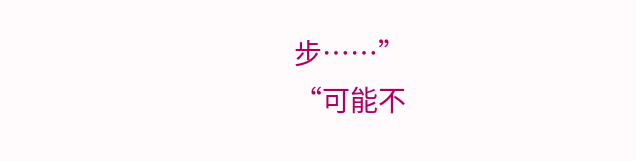步……”
“可能不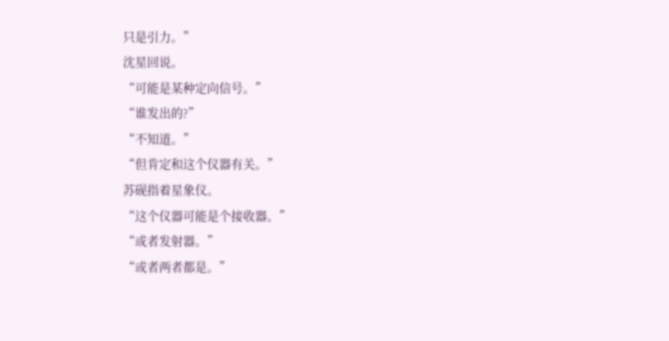只是引力。”
沈星回说。
“可能是某种定向信号。”
“谁发出的?”
“不知道。”
“但肯定和这个仪器有关。”
苏砚指着星象仪。
“这个仪器可能是个接收器。”
“或者发射器。”
“或者两者都是。”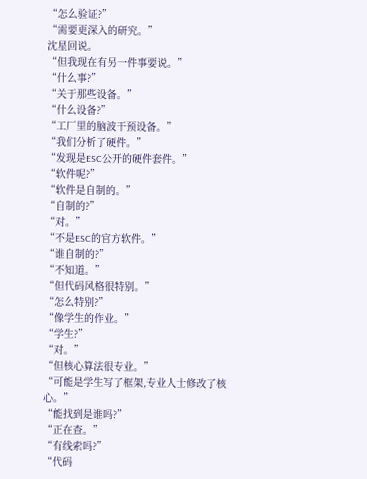“怎么验证?”
“需要更深入的研究。”
沈星回说。
“但我现在有另一件事要说。”
“什么事?”
“关于那些设备。”
“什么设备?”
“工厂里的脑波干预设备。”
“我们分析了硬件。”
“发现是ESC公开的硬件套件。”
“软件呢?”
“软件是自制的。”
“自制的?”
“对。”
“不是ESC的官方软件。”
“谁自制的?”
“不知道。”
“但代码风格很特别。”
“怎么特别?”
“像学生的作业。”
“学生?”
“对。”
“但核心算法很专业。”
“可能是学生写了框架,专业人士修改了核心。”
“能找到是谁吗?”
“正在查。”
“有线索吗?”
“代码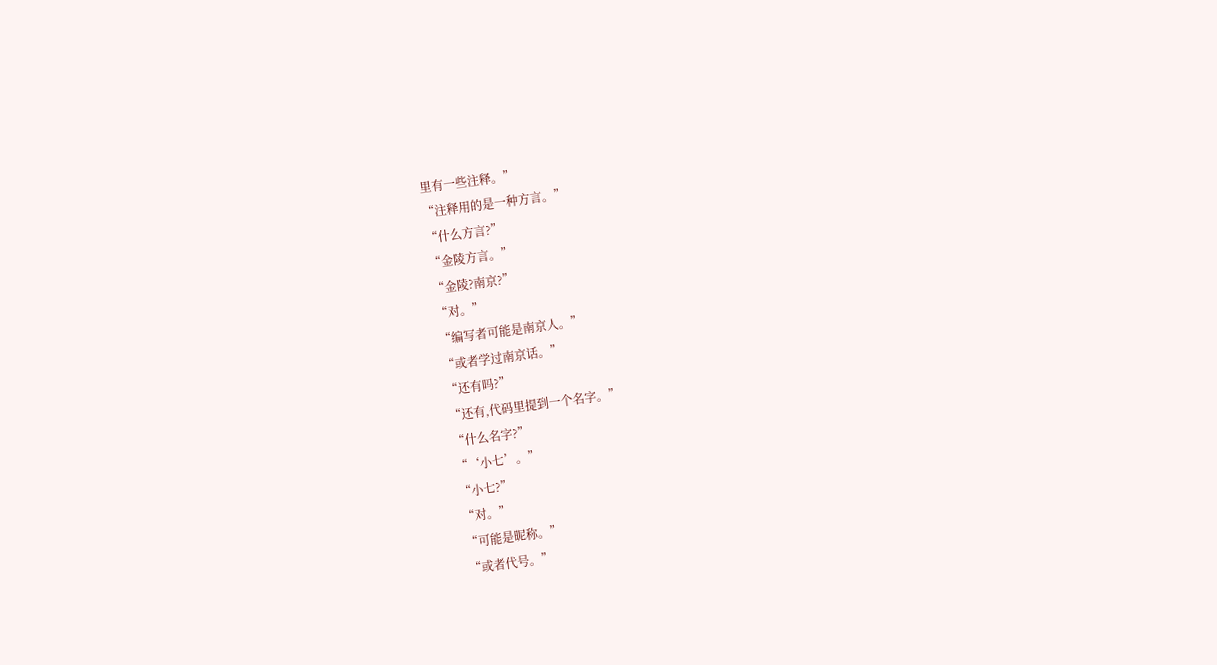里有一些注释。”
“注释用的是一种方言。”
“什么方言?”
“金陵方言。”
“金陵?南京?”
“对。”
“编写者可能是南京人。”
“或者学过南京话。”
“还有吗?”
“还有,代码里提到一个名字。”
“什么名字?”
“‘小七’。”
“小七?”
“对。”
“可能是昵称。”
“或者代号。”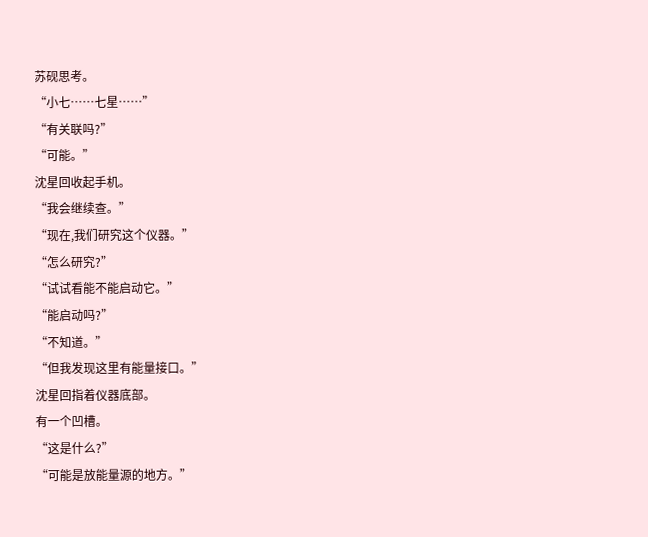苏砚思考。
“小七……七星……”
“有关联吗?”
“可能。”
沈星回收起手机。
“我会继续查。”
“现在,我们研究这个仪器。”
“怎么研究?”
“试试看能不能启动它。”
“能启动吗?”
“不知道。”
“但我发现这里有能量接口。”
沈星回指着仪器底部。
有一个凹槽。
“这是什么?”
“可能是放能量源的地方。”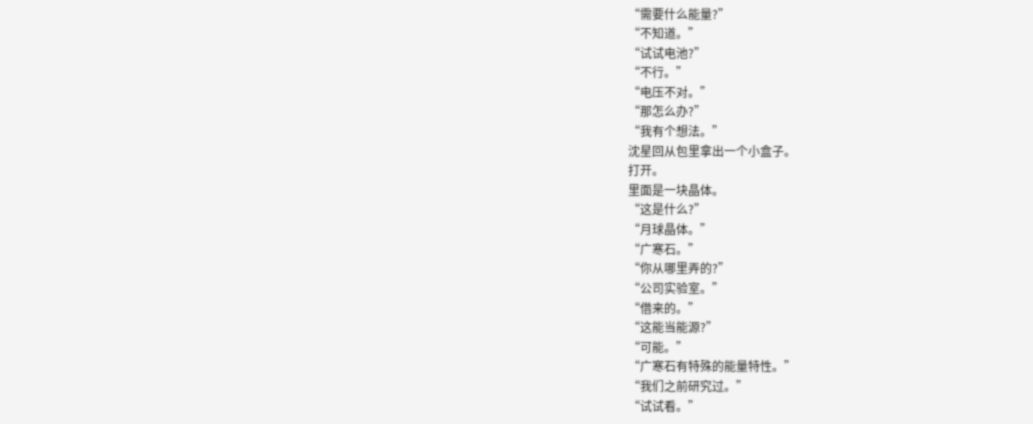“需要什么能量?”
“不知道。”
“试试电池?”
“不行。”
“电压不对。”
“那怎么办?”
“我有个想法。”
沈星回从包里拿出一个小盒子。
打开。
里面是一块晶体。
“这是什么?”
“月球晶体。”
“广寒石。”
“你从哪里弄的?”
“公司实验室。”
“借来的。”
“这能当能源?”
“可能。”
“广寒石有特殊的能量特性。”
“我们之前研究过。”
“试试看。”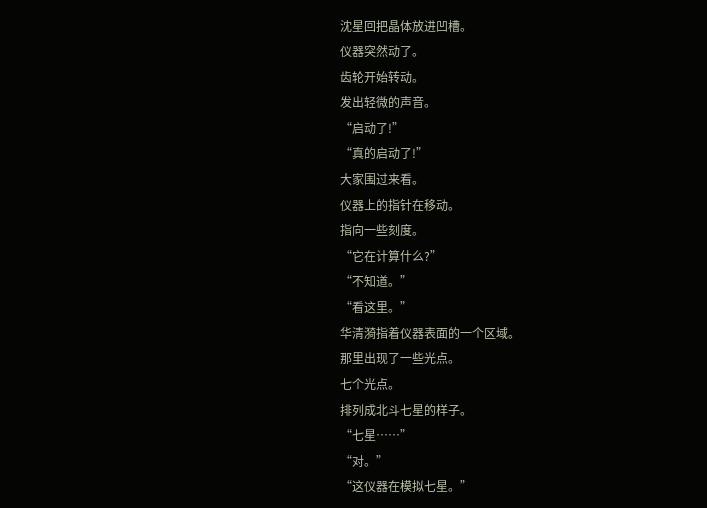沈星回把晶体放进凹槽。
仪器突然动了。
齿轮开始转动。
发出轻微的声音。
“启动了!”
“真的启动了!”
大家围过来看。
仪器上的指针在移动。
指向一些刻度。
“它在计算什么?”
“不知道。”
“看这里。”
华清漪指着仪器表面的一个区域。
那里出现了一些光点。
七个光点。
排列成北斗七星的样子。
“七星……”
“对。”
“这仪器在模拟七星。”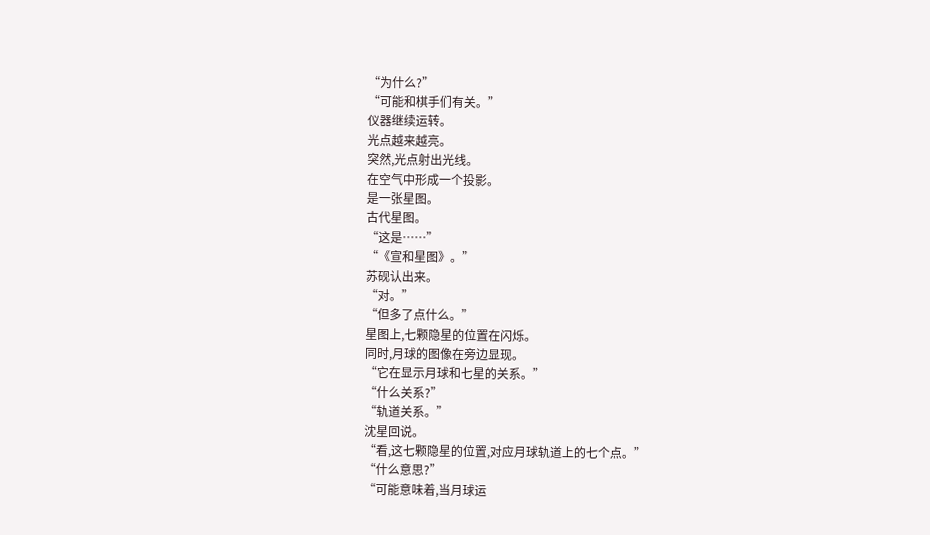“为什么?”
“可能和棋手们有关。”
仪器继续运转。
光点越来越亮。
突然,光点射出光线。
在空气中形成一个投影。
是一张星图。
古代星图。
“这是……”
“《宣和星图》。”
苏砚认出来。
“对。”
“但多了点什么。”
星图上,七颗隐星的位置在闪烁。
同时,月球的图像在旁边显现。
“它在显示月球和七星的关系。”
“什么关系?”
“轨道关系。”
沈星回说。
“看,这七颗隐星的位置,对应月球轨道上的七个点。”
“什么意思?”
“可能意味着,当月球运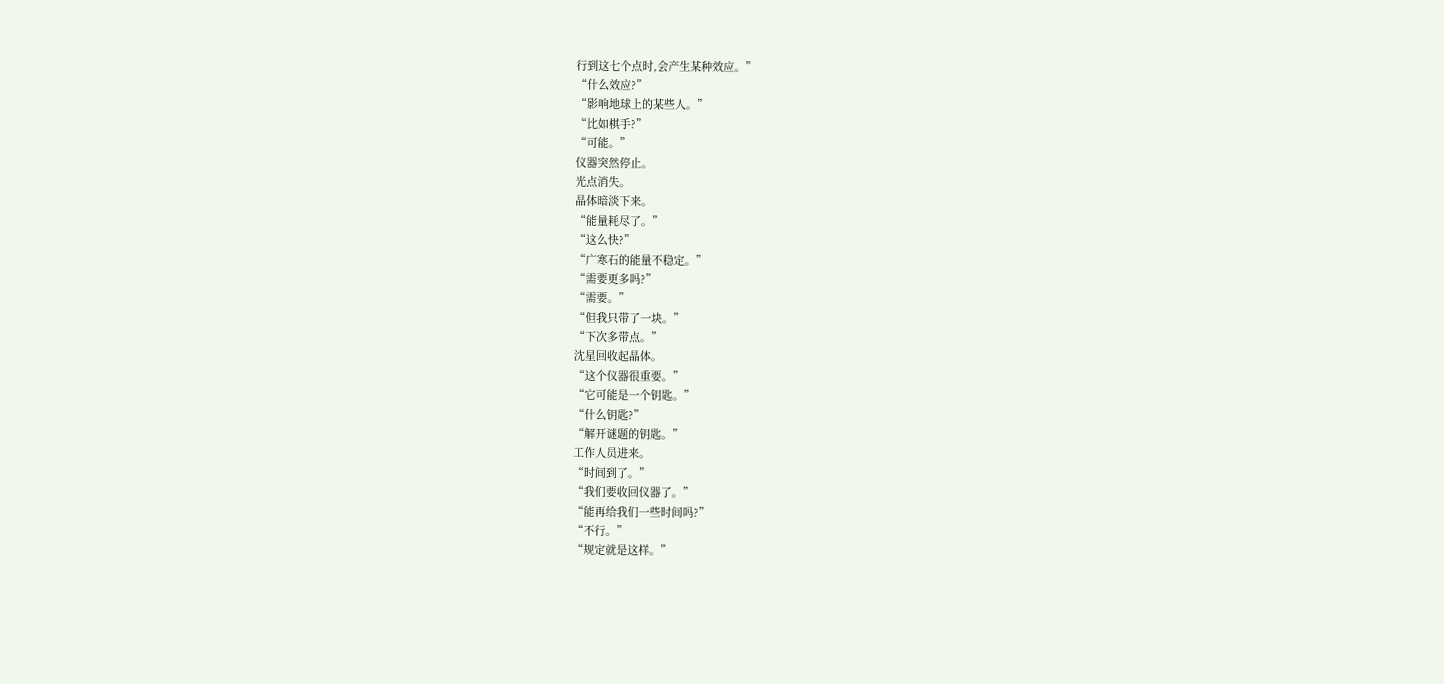行到这七个点时,会产生某种效应。”
“什么效应?”
“影响地球上的某些人。”
“比如棋手?”
“可能。”
仪器突然停止。
光点消失。
晶体暗淡下来。
“能量耗尽了。”
“这么快?”
“广寒石的能量不稳定。”
“需要更多吗?”
“需要。”
“但我只带了一块。”
“下次多带点。”
沈星回收起晶体。
“这个仪器很重要。”
“它可能是一个钥匙。”
“什么钥匙?”
“解开谜题的钥匙。”
工作人员进来。
“时间到了。”
“我们要收回仪器了。”
“能再给我们一些时间吗?”
“不行。”
“规定就是这样。”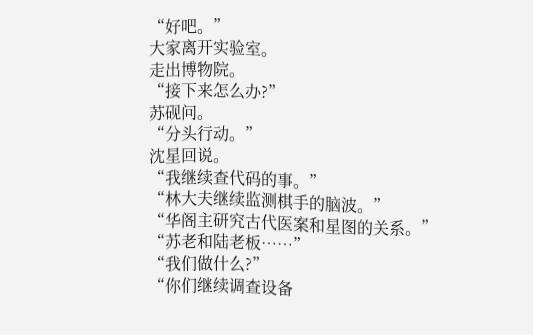“好吧。”
大家离开实验室。
走出博物院。
“接下来怎么办?”
苏砚问。
“分头行动。”
沈星回说。
“我继续查代码的事。”
“林大夫继续监测棋手的脑波。”
“华阁主研究古代医案和星图的关系。”
“苏老和陆老板……”
“我们做什么?”
“你们继续调查设备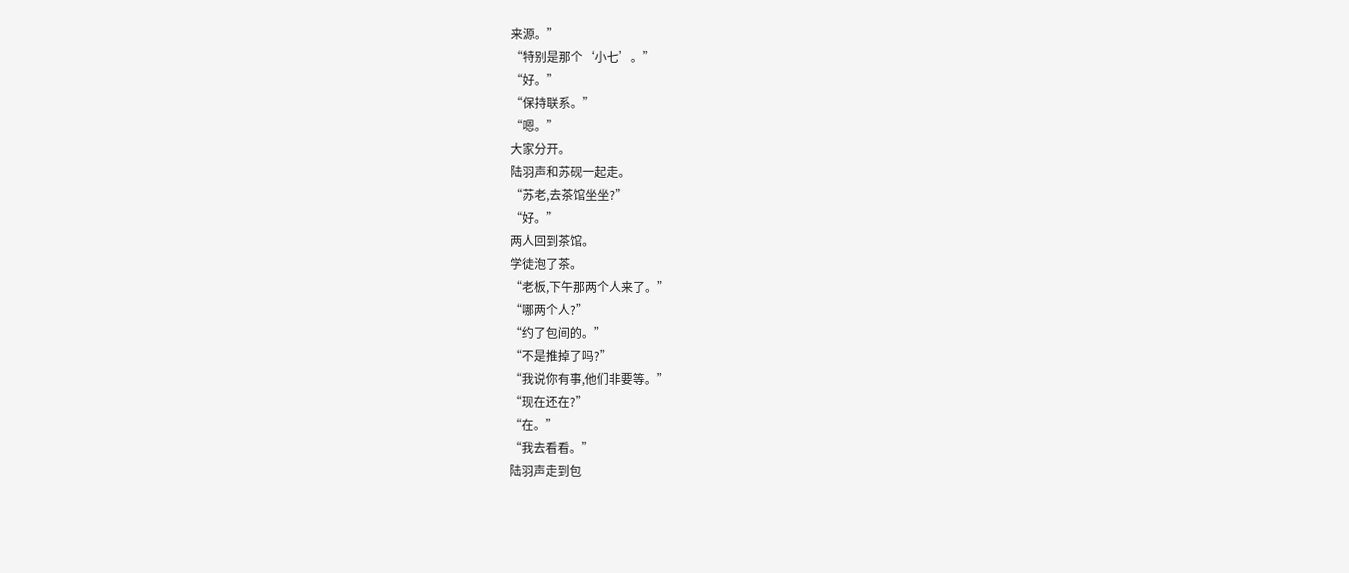来源。”
“特别是那个‘小七’。”
“好。”
“保持联系。”
“嗯。”
大家分开。
陆羽声和苏砚一起走。
“苏老,去茶馆坐坐?”
“好。”
两人回到茶馆。
学徒泡了茶。
“老板,下午那两个人来了。”
“哪两个人?”
“约了包间的。”
“不是推掉了吗?”
“我说你有事,他们非要等。”
“现在还在?”
“在。”
“我去看看。”
陆羽声走到包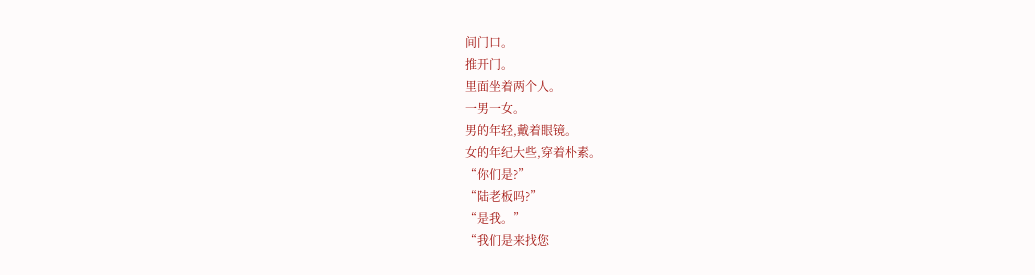间门口。
推开门。
里面坐着两个人。
一男一女。
男的年轻,戴着眼镜。
女的年纪大些,穿着朴素。
“你们是?”
“陆老板吗?”
“是我。”
“我们是来找您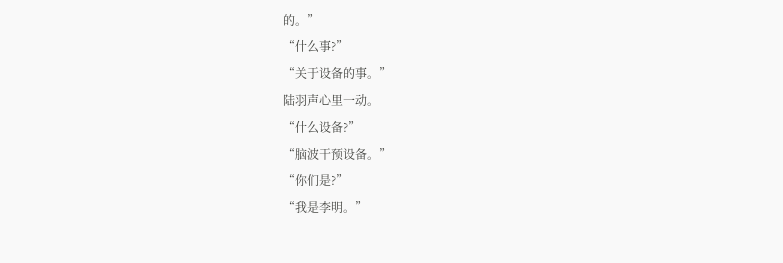的。”
“什么事?”
“关于设备的事。”
陆羽声心里一动。
“什么设备?”
“脑波干预设备。”
“你们是?”
“我是李明。”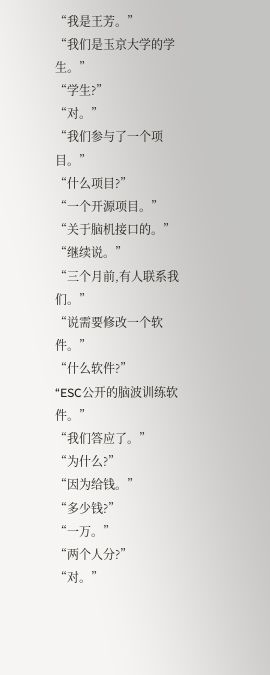“我是王芳。”
“我们是玉京大学的学生。”
“学生?”
“对。”
“我们参与了一个项目。”
“什么项目?”
“一个开源项目。”
“关于脑机接口的。”
“继续说。”
“三个月前,有人联系我们。”
“说需要修改一个软件。”
“什么软件?”
“ESC公开的脑波训练软件。”
“我们答应了。”
“为什么?”
“因为给钱。”
“多少钱?”
“一万。”
“两个人分?”
“对。”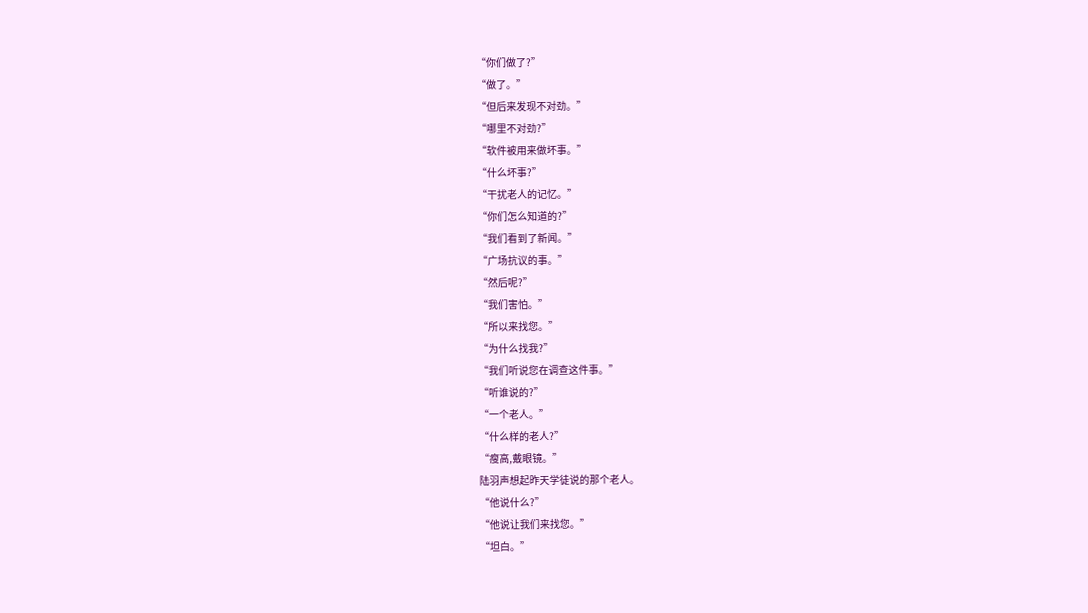“你们做了?”
“做了。”
“但后来发现不对劲。”
“哪里不对劲?”
“软件被用来做坏事。”
“什么坏事?”
“干扰老人的记忆。”
“你们怎么知道的?”
“我们看到了新闻。”
“广场抗议的事。”
“然后呢?”
“我们害怕。”
“所以来找您。”
“为什么找我?”
“我们听说您在调查这件事。”
“听谁说的?”
“一个老人。”
“什么样的老人?”
“瘦高,戴眼镜。”
陆羽声想起昨天学徒说的那个老人。
“他说什么?”
“他说让我们来找您。”
“坦白。”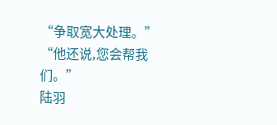“争取宽大处理。”
“他还说,您会帮我们。”
陆羽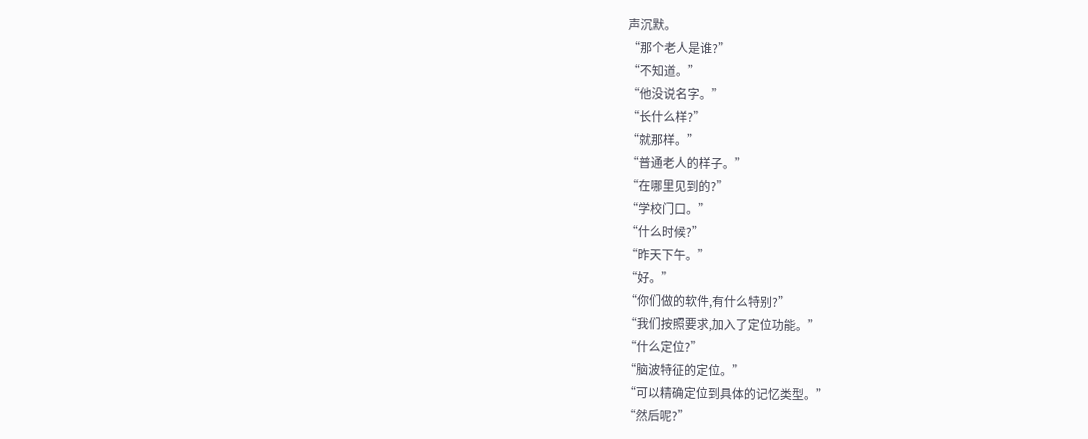声沉默。
“那个老人是谁?”
“不知道。”
“他没说名字。”
“长什么样?”
“就那样。”
“普通老人的样子。”
“在哪里见到的?”
“学校门口。”
“什么时候?”
“昨天下午。”
“好。”
“你们做的软件,有什么特别?”
“我们按照要求,加入了定位功能。”
“什么定位?”
“脑波特征的定位。”
“可以精确定位到具体的记忆类型。”
“然后呢?”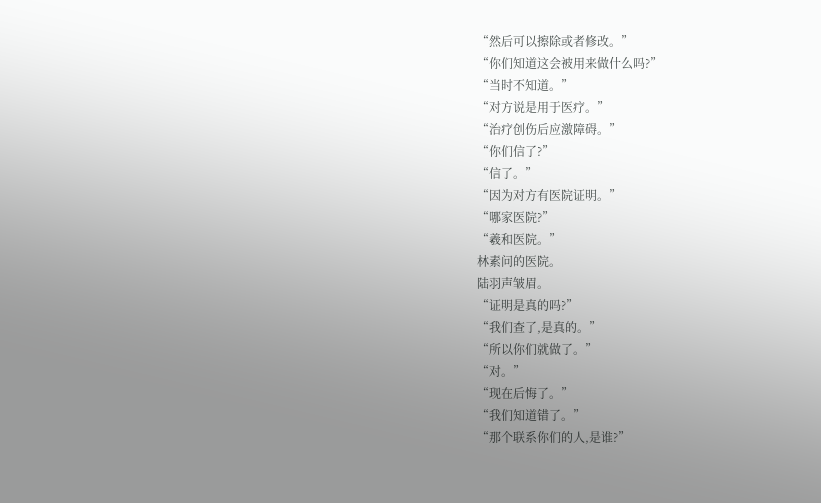“然后可以擦除或者修改。”
“你们知道这会被用来做什么吗?”
“当时不知道。”
“对方说是用于医疗。”
“治疗创伤后应激障碍。”
“你们信了?”
“信了。”
“因为对方有医院证明。”
“哪家医院?”
“羲和医院。”
林素问的医院。
陆羽声皱眉。
“证明是真的吗?”
“我们查了,是真的。”
“所以你们就做了。”
“对。”
“现在后悔了。”
“我们知道错了。”
“那个联系你们的人,是谁?”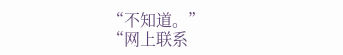“不知道。”
“网上联系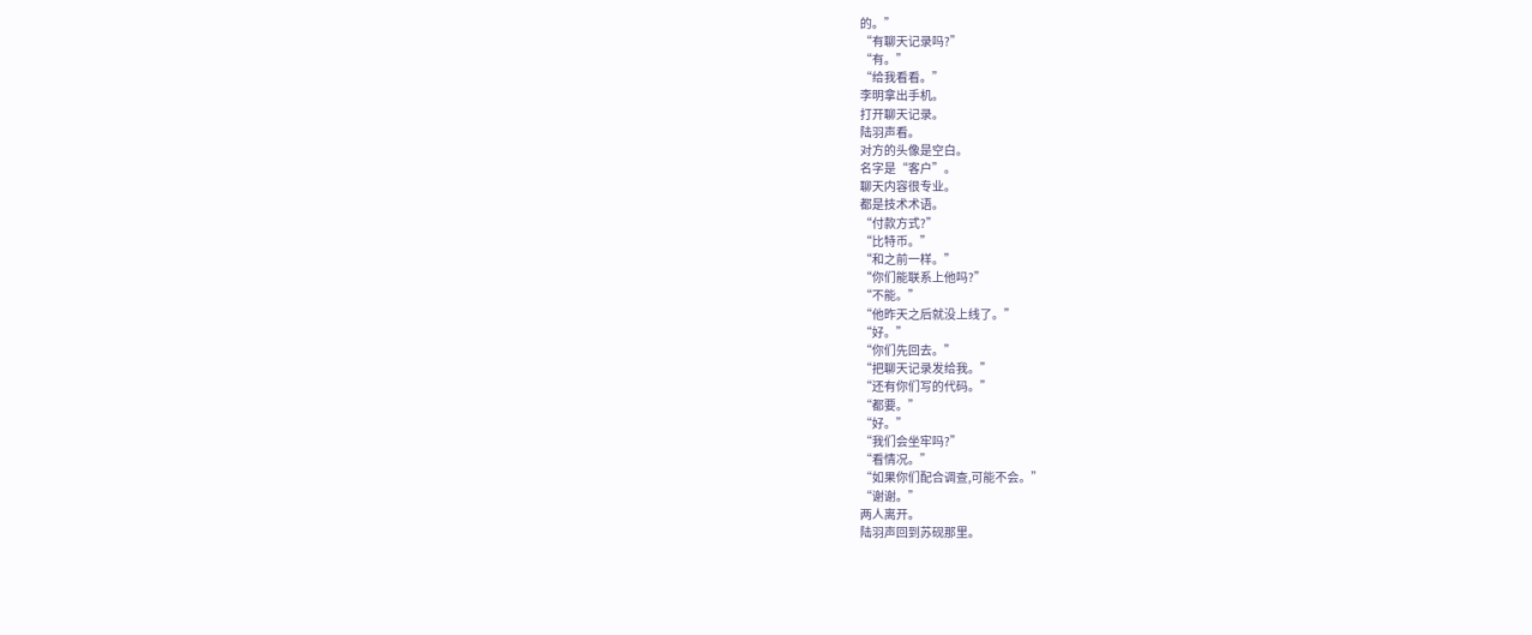的。”
“有聊天记录吗?”
“有。”
“给我看看。”
李明拿出手机。
打开聊天记录。
陆羽声看。
对方的头像是空白。
名字是“客户”。
聊天内容很专业。
都是技术术语。
“付款方式?”
“比特币。”
“和之前一样。”
“你们能联系上他吗?”
“不能。”
“他昨天之后就没上线了。”
“好。”
“你们先回去。”
“把聊天记录发给我。”
“还有你们写的代码。”
“都要。”
“好。”
“我们会坐牢吗?”
“看情况。”
“如果你们配合调查,可能不会。”
“谢谢。”
两人离开。
陆羽声回到苏砚那里。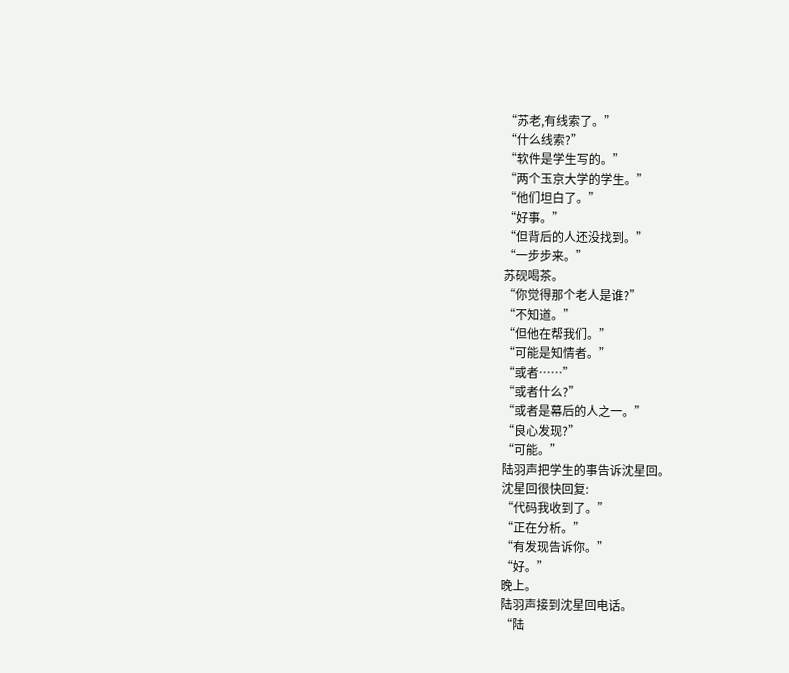“苏老,有线索了。”
“什么线索?”
“软件是学生写的。”
“两个玉京大学的学生。”
“他们坦白了。”
“好事。”
“但背后的人还没找到。”
“一步步来。”
苏砚喝茶。
“你觉得那个老人是谁?”
“不知道。”
“但他在帮我们。”
“可能是知情者。”
“或者……”
“或者什么?”
“或者是幕后的人之一。”
“良心发现?”
“可能。”
陆羽声把学生的事告诉沈星回。
沈星回很快回复:
“代码我收到了。”
“正在分析。”
“有发现告诉你。”
“好。”
晚上。
陆羽声接到沈星回电话。
“陆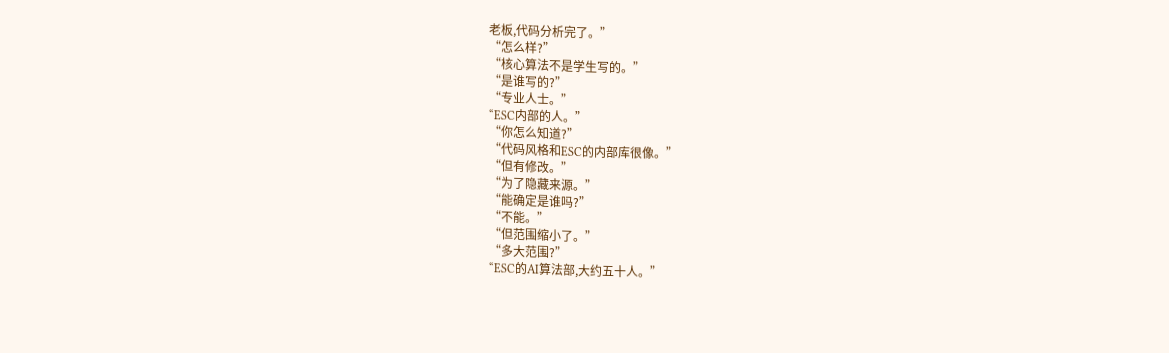老板,代码分析完了。”
“怎么样?”
“核心算法不是学生写的。”
“是谁写的?”
“专业人士。”
“ESC内部的人。”
“你怎么知道?”
“代码风格和ESC的内部库很像。”
“但有修改。”
“为了隐藏来源。”
“能确定是谁吗?”
“不能。”
“但范围缩小了。”
“多大范围?”
“ESC的AI算法部,大约五十人。”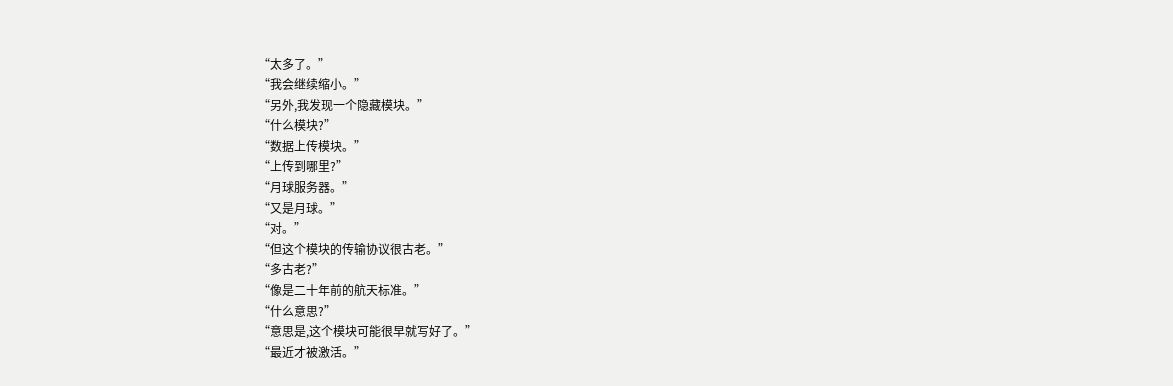“太多了。”
“我会继续缩小。”
“另外,我发现一个隐藏模块。”
“什么模块?”
“数据上传模块。”
“上传到哪里?”
“月球服务器。”
“又是月球。”
“对。”
“但这个模块的传输协议很古老。”
“多古老?”
“像是二十年前的航天标准。”
“什么意思?”
“意思是,这个模块可能很早就写好了。”
“最近才被激活。”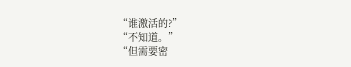“谁激活的?”
“不知道。”
“但需要密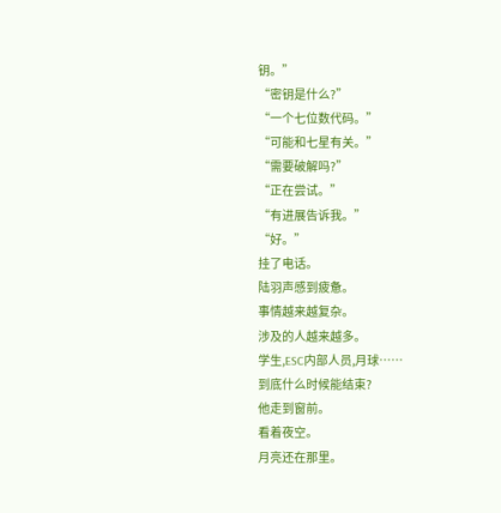钥。”
“密钥是什么?”
“一个七位数代码。”
“可能和七星有关。”
“需要破解吗?”
“正在尝试。”
“有进展告诉我。”
“好。”
挂了电话。
陆羽声感到疲惫。
事情越来越复杂。
涉及的人越来越多。
学生,ESC内部人员,月球……
到底什么时候能结束?
他走到窗前。
看着夜空。
月亮还在那里。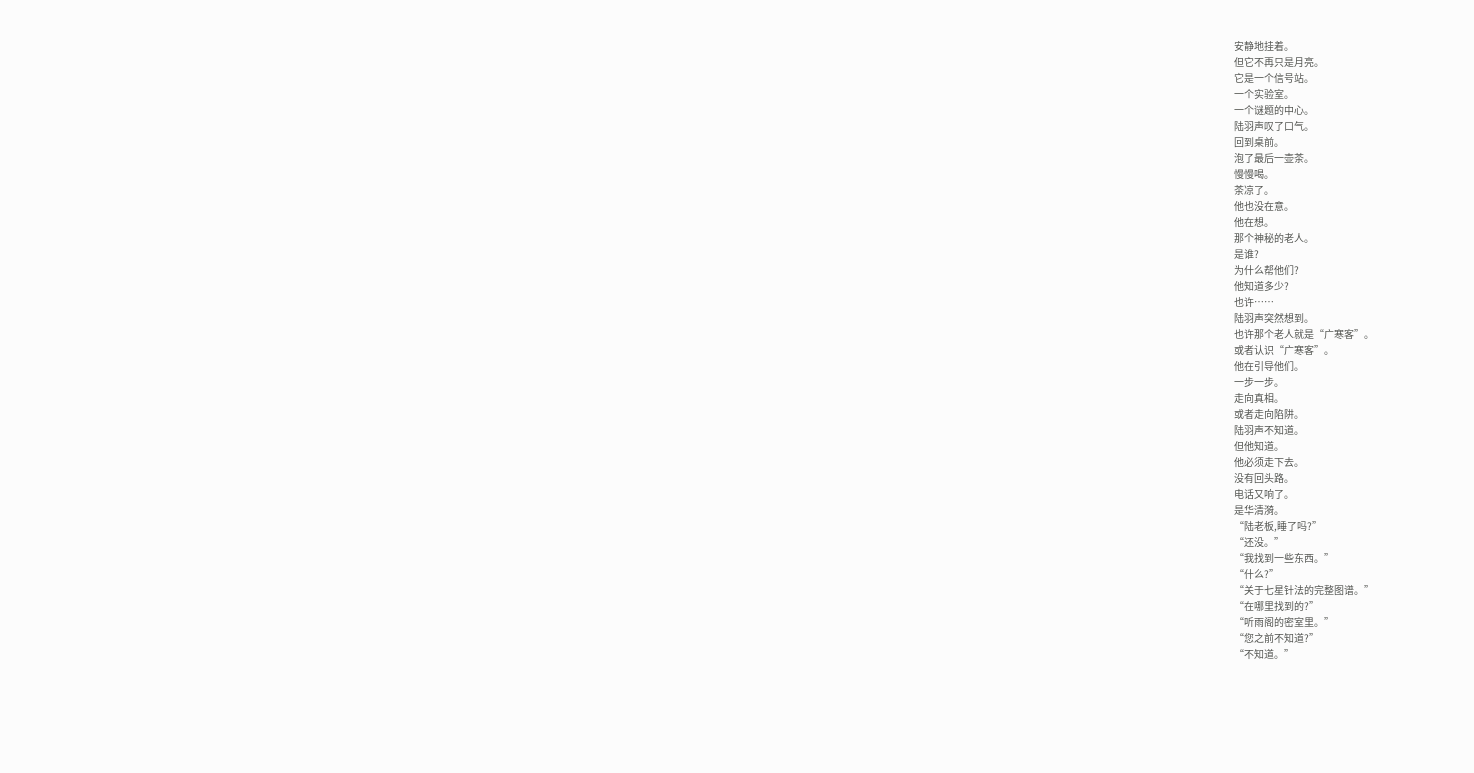安静地挂着。
但它不再只是月亮。
它是一个信号站。
一个实验室。
一个谜题的中心。
陆羽声叹了口气。
回到桌前。
泡了最后一壶茶。
慢慢喝。
茶凉了。
他也没在意。
他在想。
那个神秘的老人。
是谁?
为什么帮他们?
他知道多少?
也许……
陆羽声突然想到。
也许那个老人就是“广寒客”。
或者认识“广寒客”。
他在引导他们。
一步一步。
走向真相。
或者走向陷阱。
陆羽声不知道。
但他知道。
他必须走下去。
没有回头路。
电话又响了。
是华清漪。
“陆老板,睡了吗?”
“还没。”
“我找到一些东西。”
“什么?”
“关于七星针法的完整图谱。”
“在哪里找到的?”
“听雨阁的密室里。”
“您之前不知道?”
“不知道。”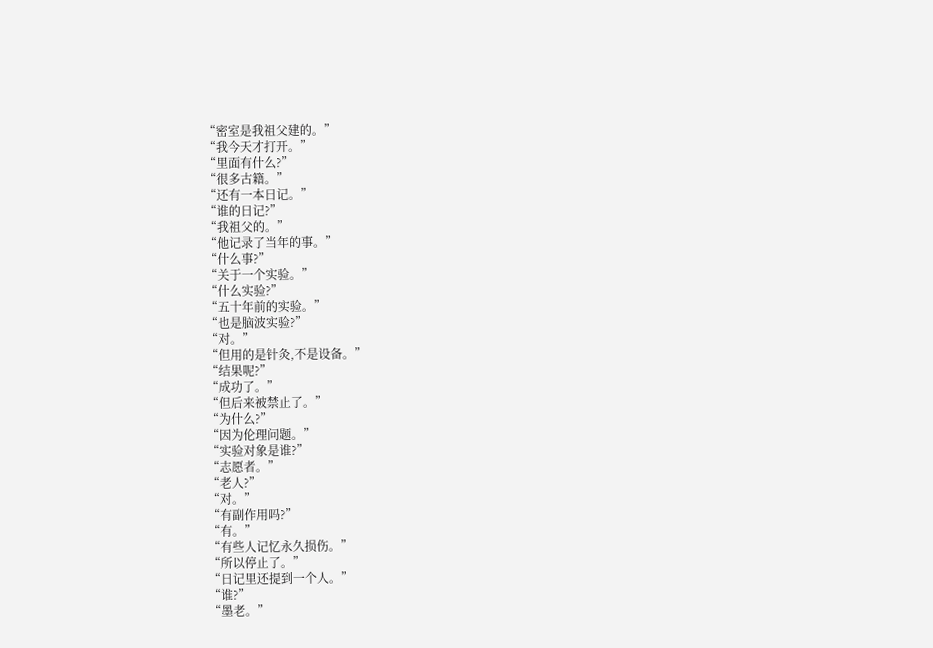“密室是我祖父建的。”
“我今天才打开。”
“里面有什么?”
“很多古籍。”
“还有一本日记。”
“谁的日记?”
“我祖父的。”
“他记录了当年的事。”
“什么事?”
“关于一个实验。”
“什么实验?”
“五十年前的实验。”
“也是脑波实验?”
“对。”
“但用的是针灸,不是设备。”
“结果呢?”
“成功了。”
“但后来被禁止了。”
“为什么?”
“因为伦理问题。”
“实验对象是谁?”
“志愿者。”
“老人?”
“对。”
“有副作用吗?”
“有。”
“有些人记忆永久损伤。”
“所以停止了。”
“日记里还提到一个人。”
“谁?”
“墨老。”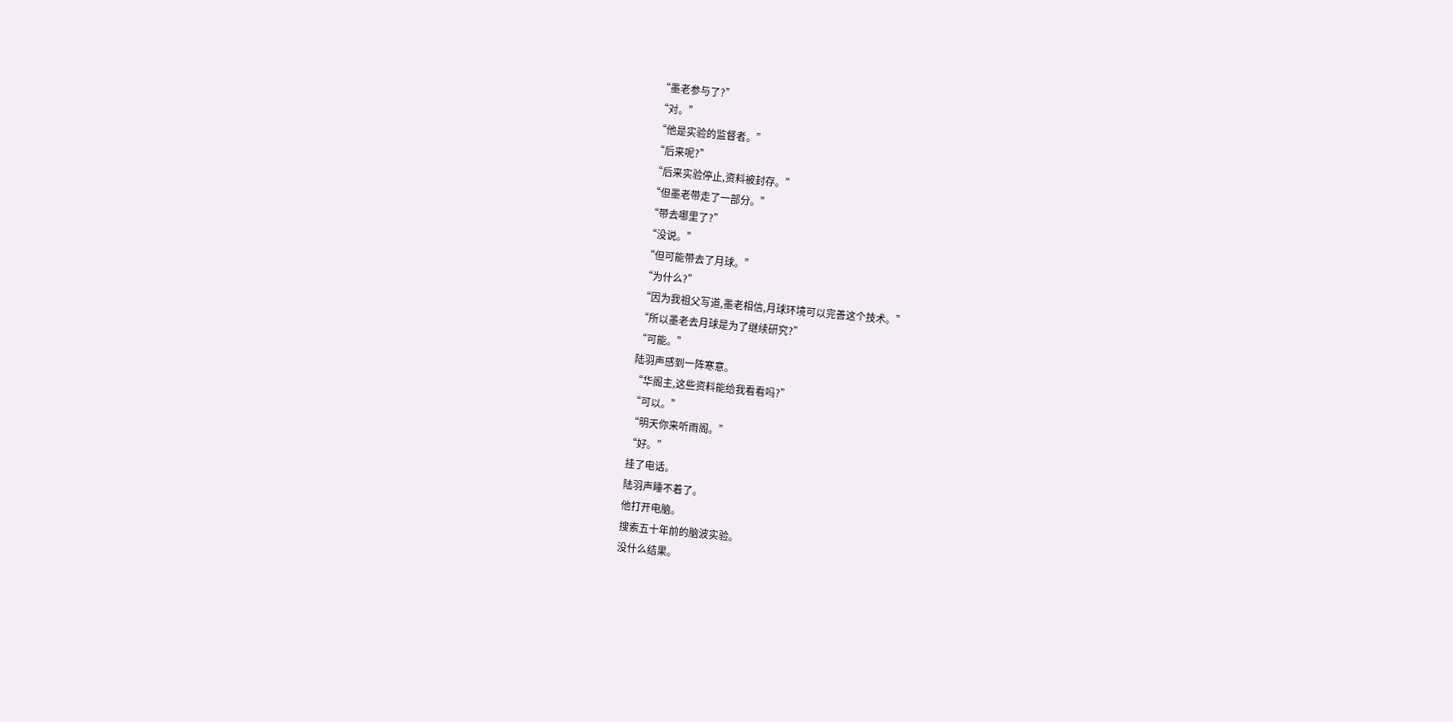“墨老参与了?”
“对。”
“他是实验的监督者。”
“后来呢?”
“后来实验停止,资料被封存。”
“但墨老带走了一部分。”
“带去哪里了?”
“没说。”
“但可能带去了月球。”
“为什么?”
“因为我祖父写道,墨老相信,月球环境可以完善这个技术。”
“所以墨老去月球是为了继续研究?”
“可能。”
陆羽声感到一阵寒意。
“华阁主,这些资料能给我看看吗?”
“可以。”
“明天你来听雨阁。”
“好。”
挂了电话。
陆羽声睡不着了。
他打开电脑。
搜索五十年前的脑波实验。
没什么结果。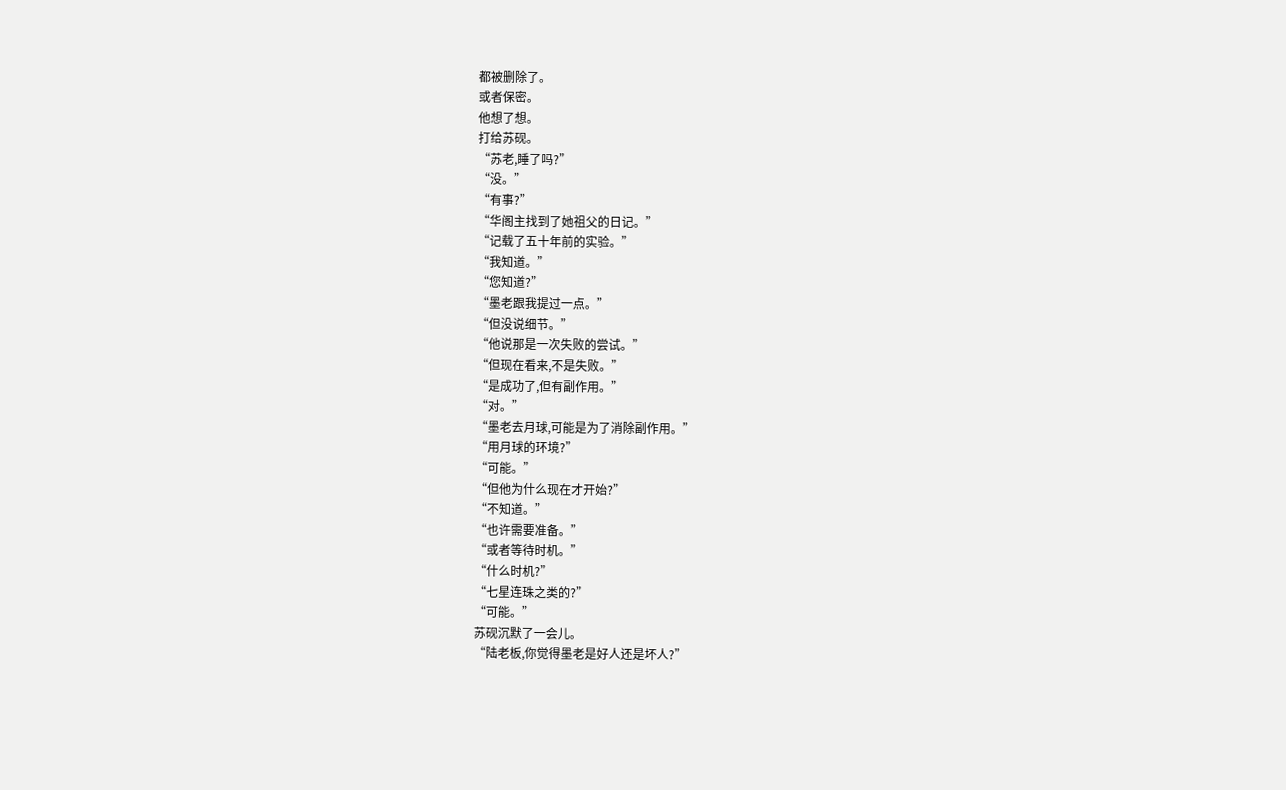都被删除了。
或者保密。
他想了想。
打给苏砚。
“苏老,睡了吗?”
“没。”
“有事?”
“华阁主找到了她祖父的日记。”
“记载了五十年前的实验。”
“我知道。”
“您知道?”
“墨老跟我提过一点。”
“但没说细节。”
“他说那是一次失败的尝试。”
“但现在看来,不是失败。”
“是成功了,但有副作用。”
“对。”
“墨老去月球,可能是为了消除副作用。”
“用月球的环境?”
“可能。”
“但他为什么现在才开始?”
“不知道。”
“也许需要准备。”
“或者等待时机。”
“什么时机?”
“七星连珠之类的?”
“可能。”
苏砚沉默了一会儿。
“陆老板,你觉得墨老是好人还是坏人?”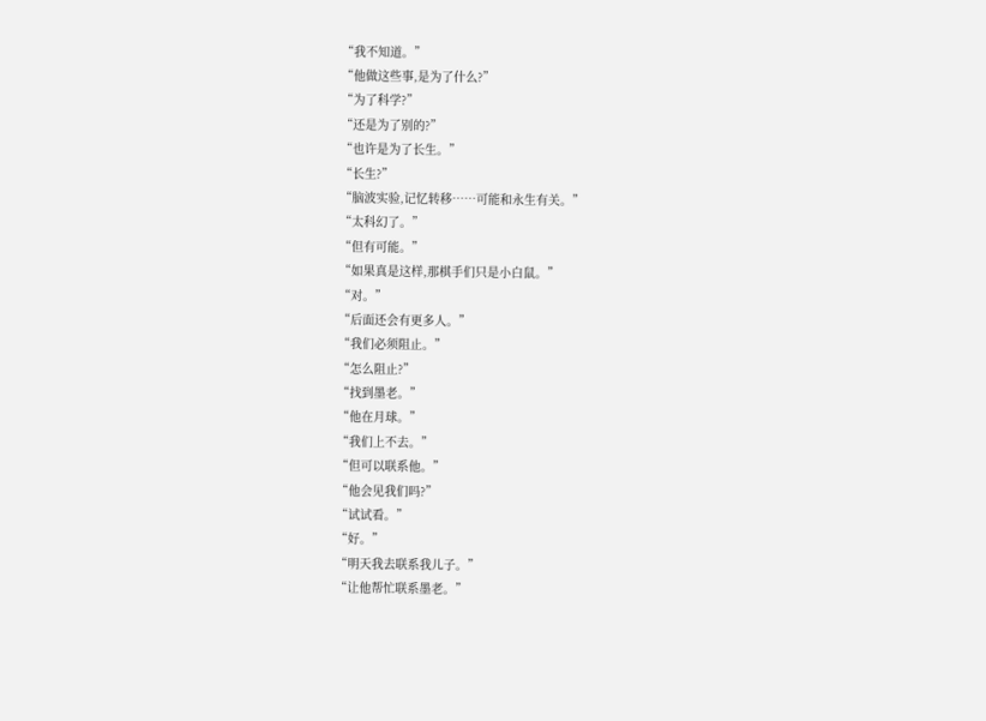“我不知道。”
“他做这些事,是为了什么?”
“为了科学?”
“还是为了别的?”
“也许是为了长生。”
“长生?”
“脑波实验,记忆转移……可能和永生有关。”
“太科幻了。”
“但有可能。”
“如果真是这样,那棋手们只是小白鼠。”
“对。”
“后面还会有更多人。”
“我们必须阻止。”
“怎么阻止?”
“找到墨老。”
“他在月球。”
“我们上不去。”
“但可以联系他。”
“他会见我们吗?”
“试试看。”
“好。”
“明天我去联系我儿子。”
“让他帮忙联系墨老。”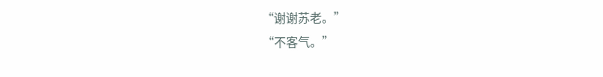“谢谢苏老。”
“不客气。”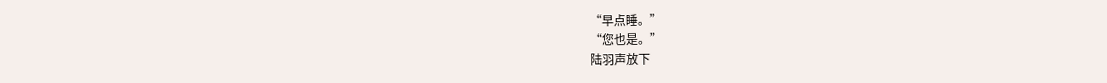“早点睡。”
“您也是。”
陆羽声放下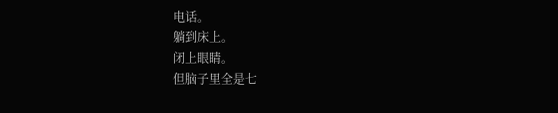电话。
躺到床上。
闭上眼睛。
但脑子里全是七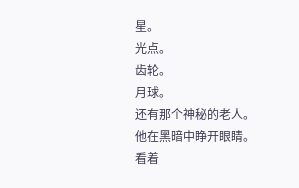星。
光点。
齿轮。
月球。
还有那个神秘的老人。
他在黑暗中睁开眼睛。
看着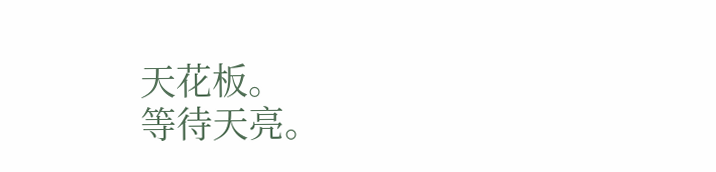天花板。
等待天亮。